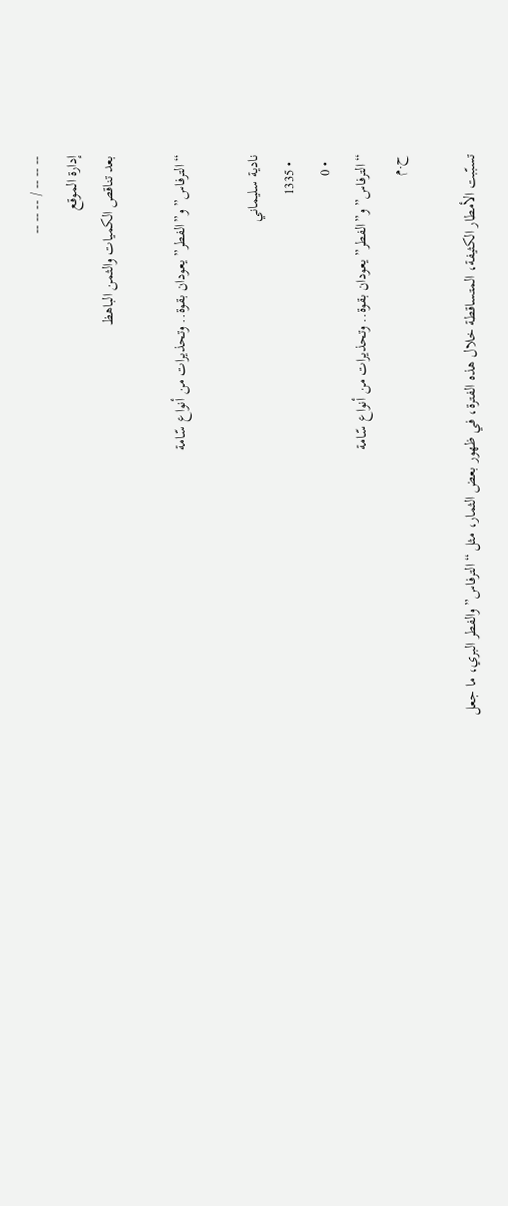-- -- -- / -- -- --
إدارة الموقع
بعد تناقص الكميات والثمن الباهظ

“الترفاس” و”الفطر” يعودان بقوة.. وتحذيرات من أنواع سّامة

نادية سليماني
  • 1335
  • 0
“الترفاس” و”الفطر” يعودان بقوة.. وتحذيرات من أنواع سّامة
ح.م

تسبّبت الأمطار الكثيفة، المتساقطة خلال هذه الفترة، في ظهور بعض الثمار، مثل “الترفاس” والفطر البري، ما جعل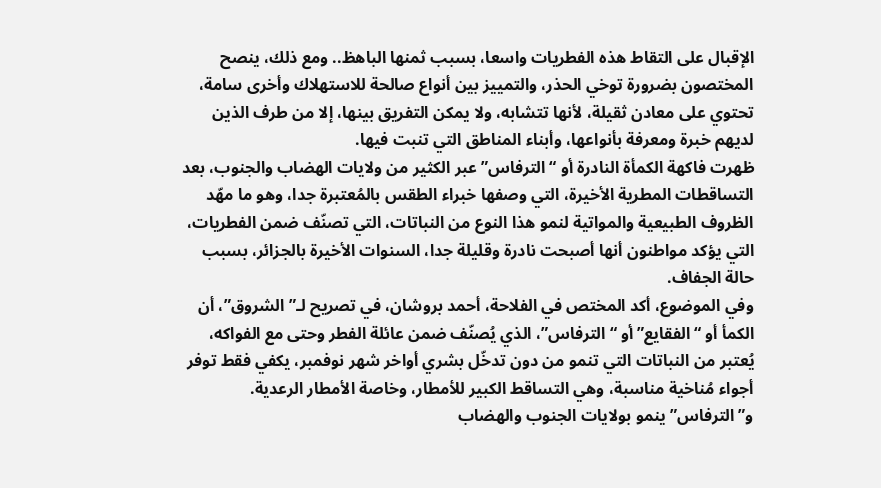الإقبال على التقاط هذه الفطريات واسعا، بسبب ثمنها الباهظ.. ومع ذلك، ينصح المختصون بضرورة توخي الحذر، والتمييز بين أنواع صالحة للاستهلاك وأخرى سامة، تحتوي على معادن ثقيلة، لأنها تتشابه، ولا يمكن التفريق بينها، إلا من طرف الذين لديهم خبرة ومعرفة بأنواعها، وأبناء المناطق التي تنبت فيها.
ظهرت فاكهة الكمأة النادرة أو “الترفاس” عبر الكثير من ولايات الهضاب والجنوب، بعد التساقطات المطرية الأخيرة، التي وصفها خبراء الطقس بالمُعتبرة جدا، وهو ما مهّد الظروف الطبيعية والمواتية لنمو هذا النوع من النباتات، التي تصنّف ضمن الفطريات، التي يؤكد مواطنون أنها أصبحت نادرة وقليلة جدا، السنوات الأخيرة بالجزائر، بسبب حالة الجفاف.
وفي الموضوع، أكد المختص في الفلاحة، أحمد بروشان، في تصريح لـ”الشروق”، أن الكمأ أو “الفقايع” أو “الترفاس”، الذي يُصنّف ضمن عائلة الفطر وحتى مع الفواكه، يُعتبر من النباتات التي تنمو من دون تدخّل بشري أواخر شهر نوفمبر، يكفي فقط توفر أجواء مُناخية مناسبة، وهي التساقط الكبير للأمطار، وخاصة الأمطار الرعدية.
و”الترفاس” ينمو بولايات الجنوب والهضاب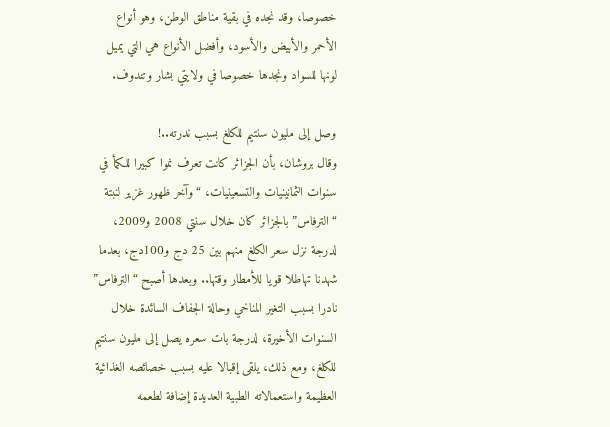خصوصا، وقد نجده في بقية مناطق الوطن، وهو أنواع الأحمر والأبيض والأسود، وأفضل الأنواع هي التي يميل لونها للسواد ونجدها خصوصا في ولايتي بشار وتندوف.

وصل إلى مليون سنتيم للكلغ بسبب ندرته..!
وقال بروشان، بأن الجزائر كانت تعرف نموا كبيرا للكمأ في سنوات الثمانينيات والتسعينيات، “وآخر ظهور غزير لنبتة “الترفاس” بالجزائر كان خلال سنتي 2008 و2009، لدرجة نزل سعر الكلغ منهم بين 25 دج و100دج، بعدما شهدنا تهاطلا قويا للأمطار وقتها.. وبعدها أصبح “الترفاس” نادرا بسبب التغير المناخي وحالة الجفاف السائدة خلال السنوات الأخيرة، لدرجة بات سعره يصل إلى مليون سنتيم للكلغ، ومع ذلك، يلقى إقبالا عليه بسبب خصائصه الغذائية العظيمة واستعمالاته الطبية العديدة إضافة لطعمه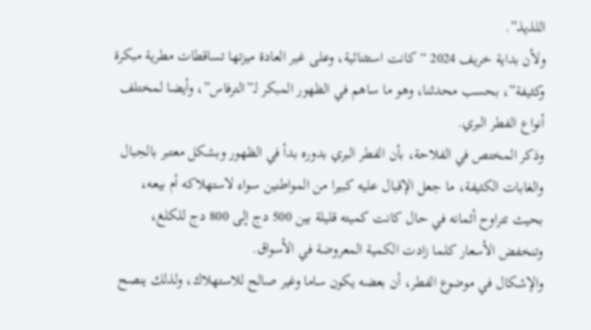اللذيذ”.
ولأن بداية خريف 2024 “كانت استثنائية، وعلى غير العادة ميزتها تساقطات مطرية مبكرة وكثيفة”، بحسب محدثنا، وهو ما ساهم في الظهور المبكر لـ”الترفاس”، وأيضا لمختلف أنواع الفطر البري.
وذكر المختص في الفلاحة، بأن الفطر البري بدوره بدأ في الظهور وبشكل معتبر بالجبال والغابات الكثيفة، ما جعل الإقبال عليه كبيرا من المواطنين سواء لاستهلاكه أم بيعه، بحيث تتراوح أثمانه في حال كانت كميته قليلة بين 500 دج إلى 800 دج للكلغ، وتنخفض الأسعار كلما زادت الكمية المعروضة في الأسواق.
والإشكال في موضوع الفطر، أن بعضه يكون ساما وغير صالح للاستهلاك، ولذلك ينصح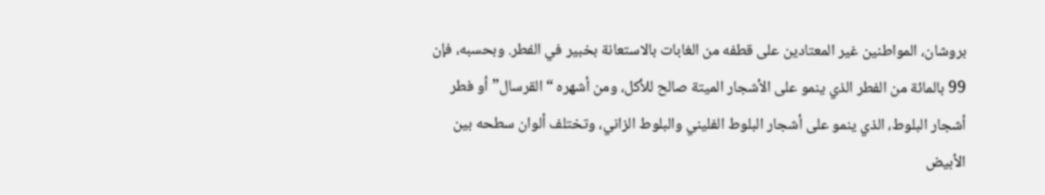بروشان، المواطنين غير المعتادين على قطفه من الغابات بالاستعانة بخبير في الفطر. وبحسبه، فإن 99 بالمائة من الفطر الذي ينمو على الأشجار الميتة صالح للأكل، ومن أشهره “القرسال” أو فطر أشجار البلوط، الذي ينمو على أشجار البلوط الفليني والبلوط الزاني، وتختلف ألوان سطحه بين الأبيض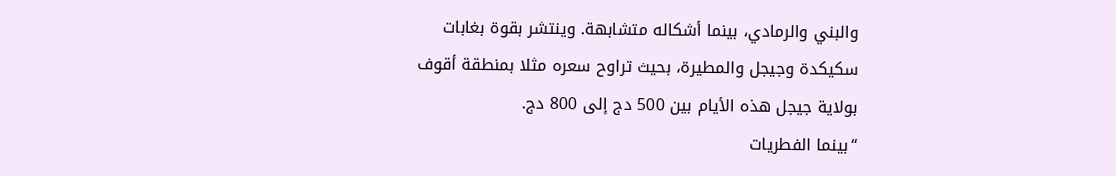والبني والرمادي، بينما أشكاله متشابهة. وينتشر بقوة بغابات سكيكدة وجيجل والمطيرة، بحيث تراوح سعره مثلا بمنطقة أقوف بولاية جيجل هذه الأيام بين 500 دج إلى 800 دج.
“بينما الفطريات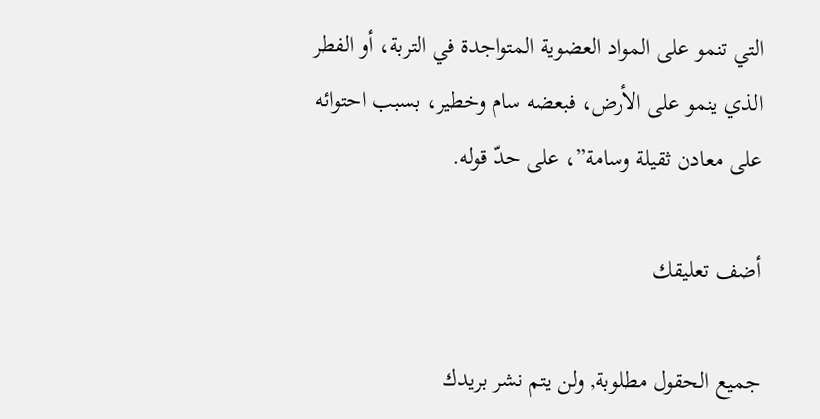التي تنمو على المواد العضوية المتواجدة في التربة، أو الفطر الذي ينمو على الأرض، فبعضه سام وخطير، بسبب احتوائه على معادن ثقيلة وسامة”، على حدّ قوله.

أضف تعليقك

جميع الحقول مطلوبة, ولن يتم نشر بريدك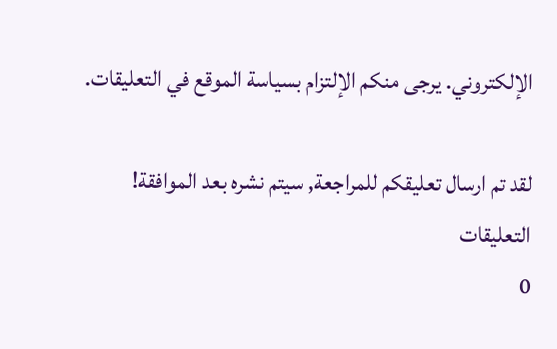الإلكتروني. يرجى منكم الإلتزام بسياسة الموقع في التعليقات.

لقد تم ارسال تعليقكم للمراجعة, سيتم نشره بعد الموافقة!
التعليقات
0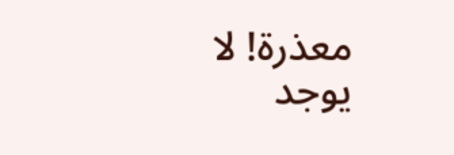معذرة! لا يوجد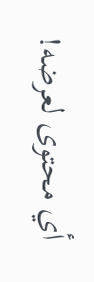أي محتوى لعرضه!